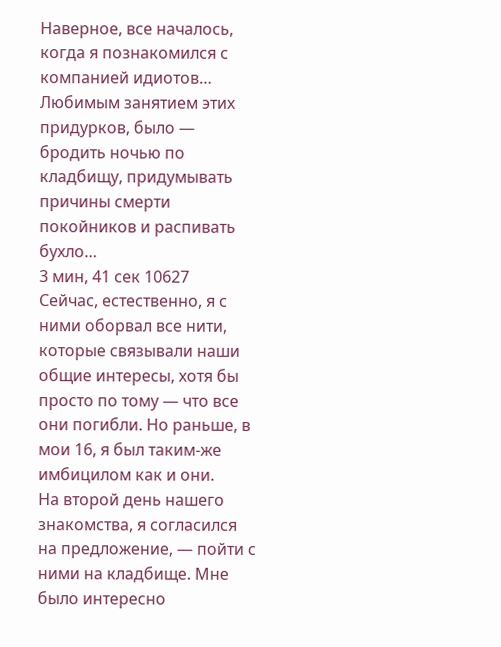Наверное, все началось, когда я познакомился с компанией идиотов… Любимым занятием этих придурков, было — бродить ночью по кладбищу, придумывать причины смерти покойников и распивать бухло…
3 мин, 41 сек 10627
Сейчас, естественно, я с ними оборвал все нити, которые связывали наши общие интересы, хотя бы просто по тому — что все они погибли. Но раньше, в мои 16, я был таким-же имбицилом как и они.
На второй день нашего знакомства, я согласился на предложение, — пойти с ними на кладбище. Мне было интересно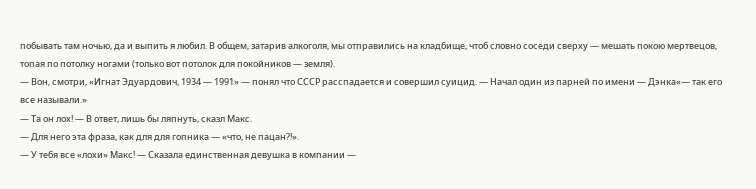побывать там ночью, да и выпить я любил. В общем, затарив алкоголя, мы отправились на кладбище, чтоб словно соседи сверху — мешать покою мертвецов, топая по потолку ногами (только вот потолок для покойников — земля).
— Вон, смотри, «Игнат Эдуардович, 1934 — 1991» — понял что СССР расспадается и совершил суицид. — Начал один из парней по имени — Дэнка«— так его все называли.»
— Та он лох! — В ответ, лишь бы ляпнуть, сказл Макс.
— Для него эта фраза, как для для гопника — «что, не пацан?!».
— У тебя все «лохи» Макс! — Сказала единственная девушка в компании —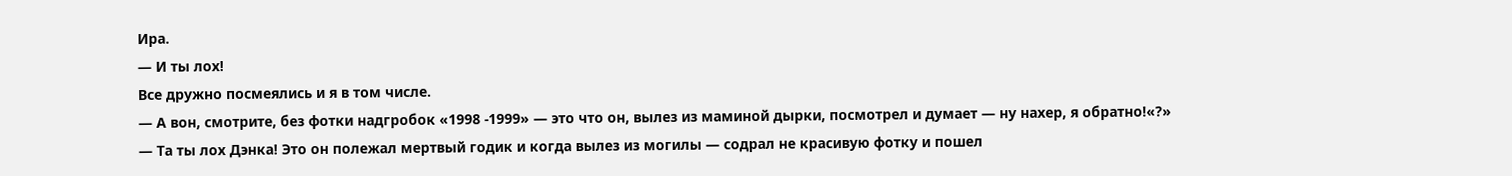Ира.
— И ты лох!
Все дружно посмеялись и я в том числе.
— А вон, смотрите, без фотки надгробок «1998 -1999» — это что он, вылез из маминой дырки, посмотрел и думает — ну нахер, я обратно!«?»
— Та ты лох Дэнка! Это он полежал мертвый годик и когда вылез из могилы — содрал не красивую фотку и пошел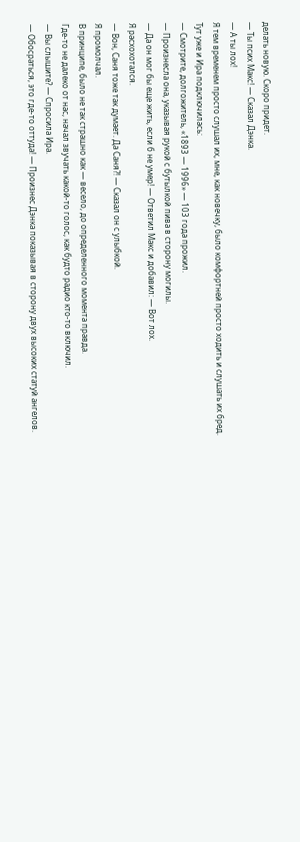делать новую. Скоро придет.
— Ты псих Макс! — Сказал Дэнка.
— А ты лох!
Я тем временем просто слушал их, мне, как новечку, было комфортней просто ходить и слушать их бред.
Тут уже и Ира подключилась:
— Смотрите, долгожитель, «1893 — 1996» — 103 года прожил.
— Произнесла она, указывая рукой с бутылкой пива в сторону могилы.
— Да он мог бы еще жить, если б не умер! — Ответил Макс и добавил: — Вот лох.
Я расхохотался.
— Вон, Саня тоже так думает. Да Саня?! — Сказал он с улыбкой.
Я промолчал.
В принципе, было не так страшно как — весело, до определенного момента правда.
Где-то не далеко от нас, начал звучать какой-то голос, как будто радио кто-то включил.
— Вы слышите? — Спросила Ира.
— Обосраться, это где-то оттуда! — Произнес Дэнка показывая в сторону двух высоких статуй ангелов.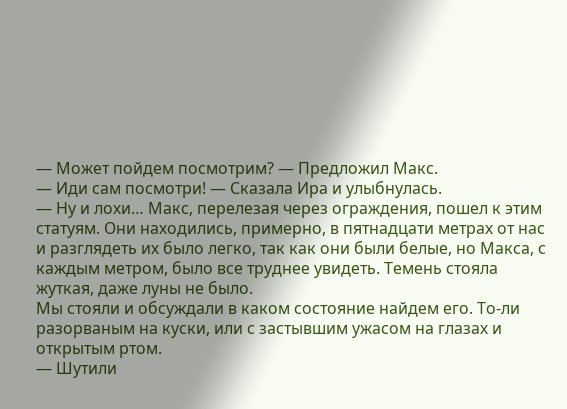— Может пойдем посмотрим? — Предложил Макс.
— Иди сам посмотри! — Сказала Ира и улыбнулась.
— Ну и лохи… Макс, перелезая через ограждения, пошел к этим статуям. Они находились, примерно, в пятнадцати метрах от нас и разглядеть их было легко, так как они были белые, но Макса, с каждым метром, было все труднее увидеть. Темень стояла жуткая, даже луны не было.
Мы стояли и обсуждали в каком состояние найдем его. То-ли разорваным на куски, или с застывшим ужасом на глазах и открытым ртом.
— Шутили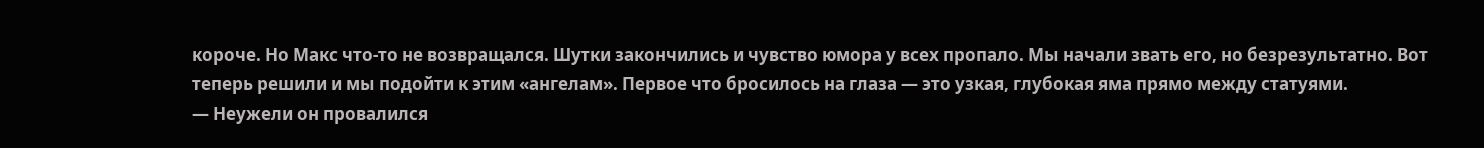короче. Но Макс что-то не возвращался. Шутки закончились и чувство юмора у всех пропало. Мы начали звать его, но безрезультатно. Вот теперь решили и мы подойти к этим «ангелам». Первое что бросилось на глаза — это узкая, глубокая яма прямо между статуями.
— Неужели он провалился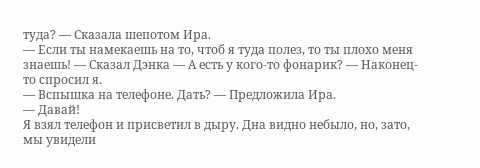туда? — Сказала шепотом Ира.
— Если ты намекаешь на то, чтоб я туда полез, то ты плохо меня знаешь! — Сказал Дэнка — А есть у кого-то фонарик? — Наконец-то спросил я.
— Вспышка на телефоне. Дать? — Предложила Ира.
— Давай!
Я взял телефон и присветил в дыру. Дна видно небыло, но, зато, мы увидели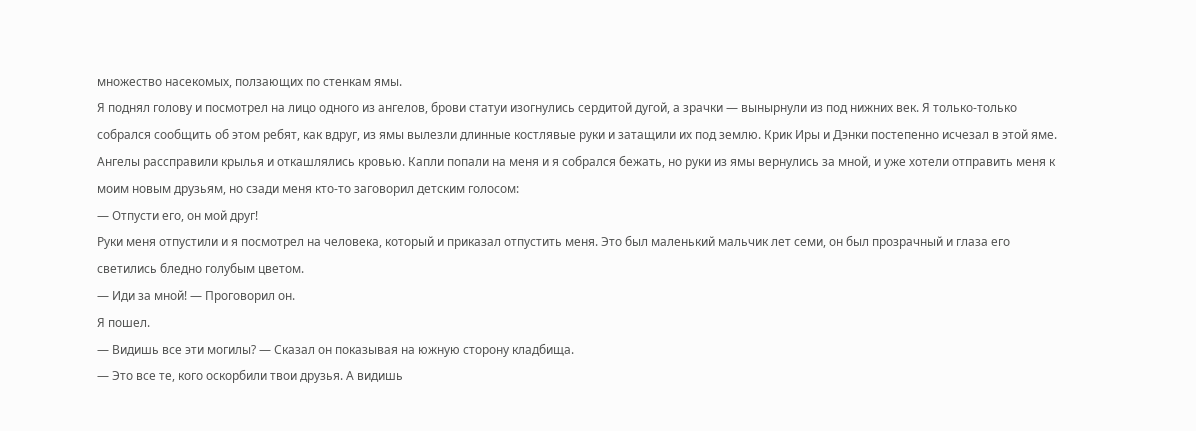множество насекомых, ползающих по стенкам ямы.
Я поднял голову и посмотрел на лицо одного из ангелов, брови статуи изогнулись сердитой дугой, а зрачки — вынырнули из под нижних век. Я только-только собрался сообщить об этом ребят, как вдруг, из ямы вылезли длинные костлявые руки и затащили их под землю. Крик Иры и Дэнки постепенно исчезал в этой яме.
Ангелы рассправили крылья и откашлялись кровью. Капли попали на меня и я собрался бежать, но руки из ямы вернулись за мной, и уже хотели отправить меня к моим новым друзьям, но сзади меня кто-то заговорил детским голосом:
— Отпусти его, он мой друг!
Руки меня отпустили и я посмотрел на человека, который и приказал отпустить меня. Это был маленький мальчик лет семи, он был прозрачный и глаза его светились бледно голубым цветом.
— Иди за мной! — Проговорил он.
Я пошел.
— Видишь все эти могилы? — Сказал он показывая на южную сторону кладбища.
— Это все те, кого оскорбили твои друзья. А видишь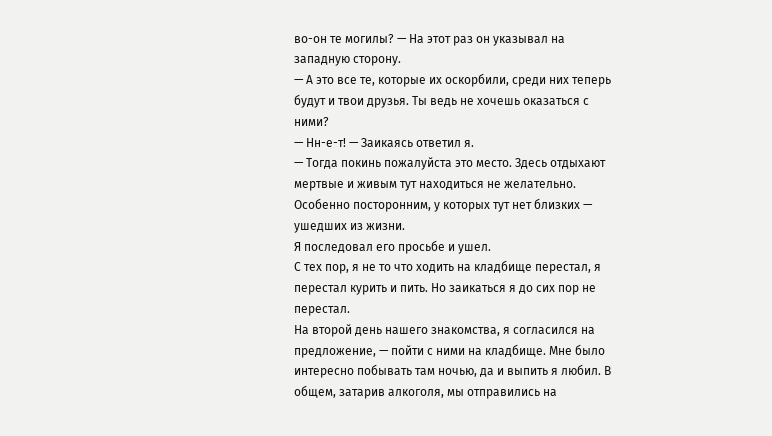во-он те могилы? — На этот раз он указывал на западную сторону.
— А это все те, которые их оскорбили, среди них теперь будут и твои друзья. Ты ведь не хочешь оказаться с ними?
— Нн-е-т! — Заикаясь ответил я.
— Тогда покинь пожалуйста это место. Здесь отдыхают мертвые и живым тут находиться не желательно. Особенно посторонним, у которых тут нет близких — ушедших из жизни.
Я последовал его просьбе и ушел.
С тех пор, я не то что ходить на кладбище перестал, я перестал курить и пить. Но заикаться я до сих пор не перестал.
На второй день нашего знакомства, я согласился на предложение, — пойти с ними на кладбище. Мне было интересно побывать там ночью, да и выпить я любил. В общем, затарив алкоголя, мы отправились на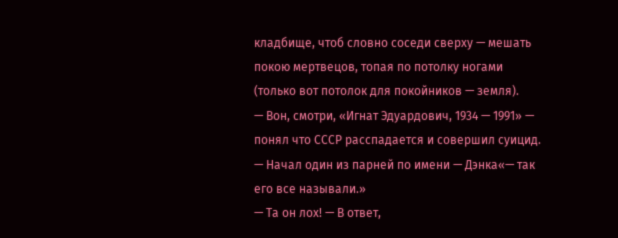кладбище, чтоб словно соседи сверху — мешать покою мертвецов, топая по потолку ногами (только вот потолок для покойников — земля).
— Вон, смотри, «Игнат Эдуардович, 1934 — 1991» — понял что СССР расспадается и совершил суицид. — Начал один из парней по имени — Дэнка«— так его все называли.»
— Та он лох! — В ответ,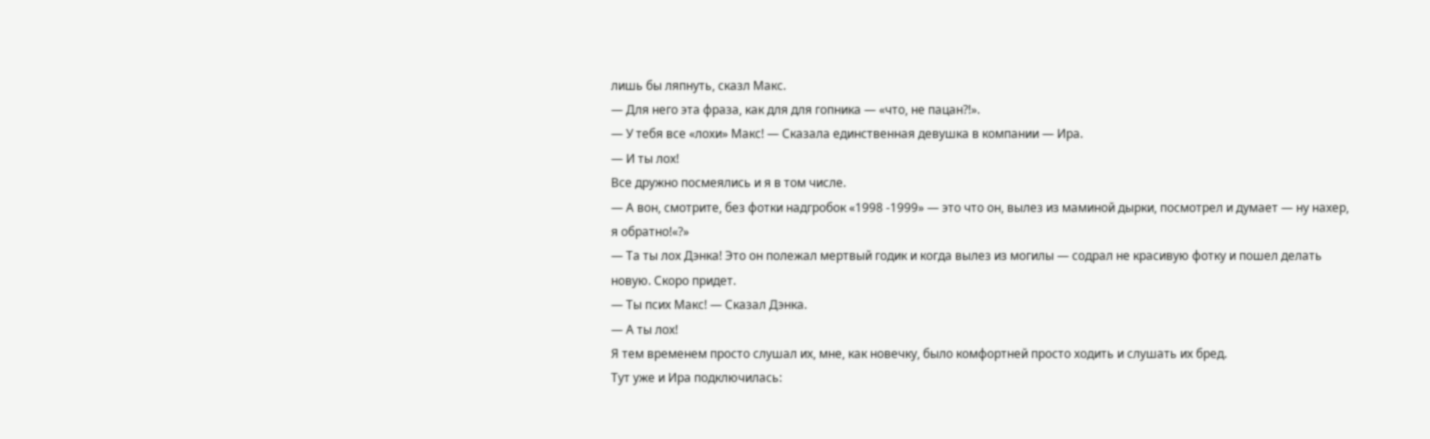лишь бы ляпнуть, сказл Макс.
— Для него эта фраза, как для для гопника — «что, не пацан?!».
— У тебя все «лохи» Макс! — Сказала единственная девушка в компании — Ира.
— И ты лох!
Все дружно посмеялись и я в том числе.
— А вон, смотрите, без фотки надгробок «1998 -1999» — это что он, вылез из маминой дырки, посмотрел и думает — ну нахер, я обратно!«?»
— Та ты лох Дэнка! Это он полежал мертвый годик и когда вылез из могилы — содрал не красивую фотку и пошел делать новую. Скоро придет.
— Ты псих Макс! — Сказал Дэнка.
— А ты лох!
Я тем временем просто слушал их, мне, как новечку, было комфортней просто ходить и слушать их бред.
Тут уже и Ира подключилась: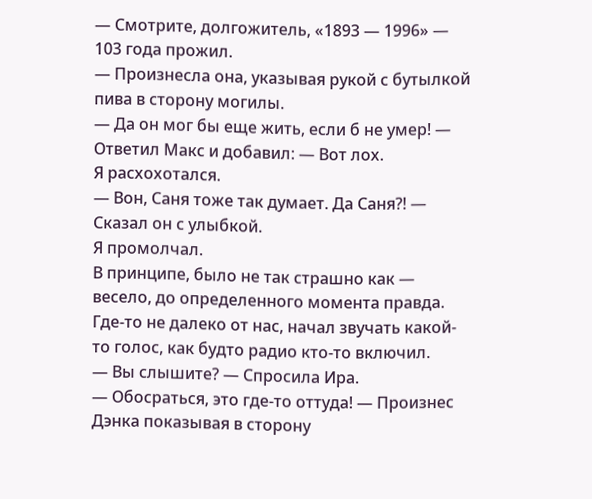— Смотрите, долгожитель, «1893 — 1996» — 103 года прожил.
— Произнесла она, указывая рукой с бутылкой пива в сторону могилы.
— Да он мог бы еще жить, если б не умер! — Ответил Макс и добавил: — Вот лох.
Я расхохотался.
— Вон, Саня тоже так думает. Да Саня?! — Сказал он с улыбкой.
Я промолчал.
В принципе, было не так страшно как — весело, до определенного момента правда.
Где-то не далеко от нас, начал звучать какой-то голос, как будто радио кто-то включил.
— Вы слышите? — Спросила Ира.
— Обосраться, это где-то оттуда! — Произнес Дэнка показывая в сторону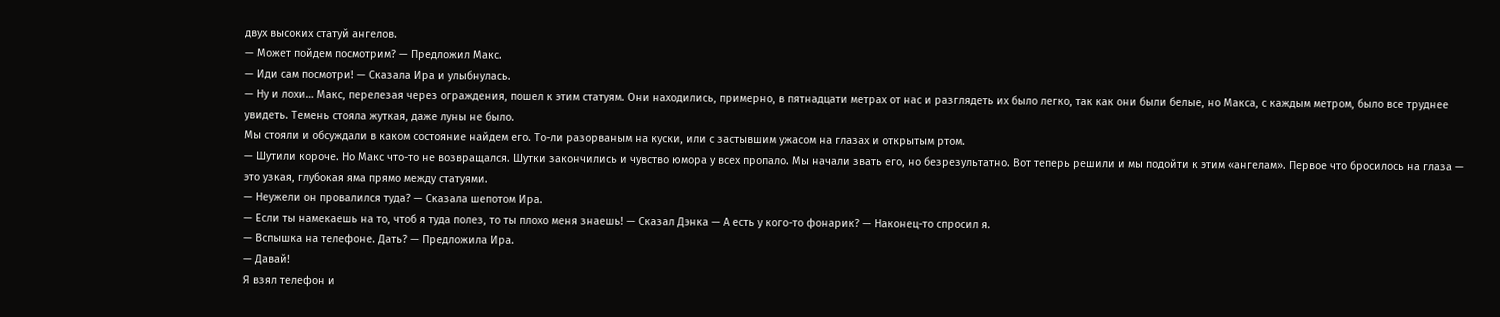двух высоких статуй ангелов.
— Может пойдем посмотрим? — Предложил Макс.
— Иди сам посмотри! — Сказала Ира и улыбнулась.
— Ну и лохи… Макс, перелезая через ограждения, пошел к этим статуям. Они находились, примерно, в пятнадцати метрах от нас и разглядеть их было легко, так как они были белые, но Макса, с каждым метром, было все труднее увидеть. Темень стояла жуткая, даже луны не было.
Мы стояли и обсуждали в каком состояние найдем его. То-ли разорваным на куски, или с застывшим ужасом на глазах и открытым ртом.
— Шутили короче. Но Макс что-то не возвращался. Шутки закончились и чувство юмора у всех пропало. Мы начали звать его, но безрезультатно. Вот теперь решили и мы подойти к этим «ангелам». Первое что бросилось на глаза — это узкая, глубокая яма прямо между статуями.
— Неужели он провалился туда? — Сказала шепотом Ира.
— Если ты намекаешь на то, чтоб я туда полез, то ты плохо меня знаешь! — Сказал Дэнка — А есть у кого-то фонарик? — Наконец-то спросил я.
— Вспышка на телефоне. Дать? — Предложила Ира.
— Давай!
Я взял телефон и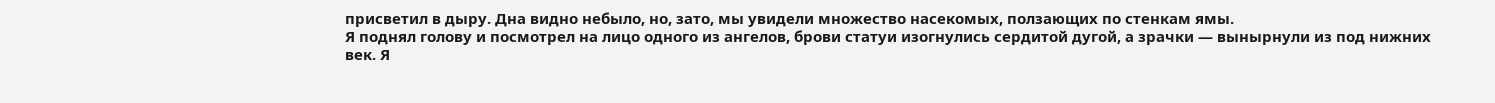присветил в дыру. Дна видно небыло, но, зато, мы увидели множество насекомых, ползающих по стенкам ямы.
Я поднял голову и посмотрел на лицо одного из ангелов, брови статуи изогнулись сердитой дугой, а зрачки — вынырнули из под нижних век. Я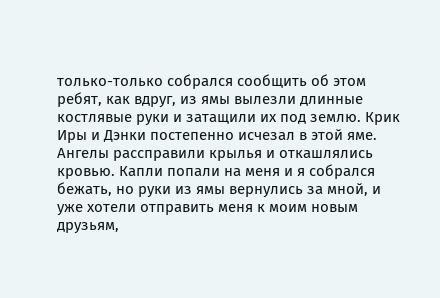только-только собрался сообщить об этом ребят, как вдруг, из ямы вылезли длинные костлявые руки и затащили их под землю. Крик Иры и Дэнки постепенно исчезал в этой яме.
Ангелы рассправили крылья и откашлялись кровью. Капли попали на меня и я собрался бежать, но руки из ямы вернулись за мной, и уже хотели отправить меня к моим новым друзьям,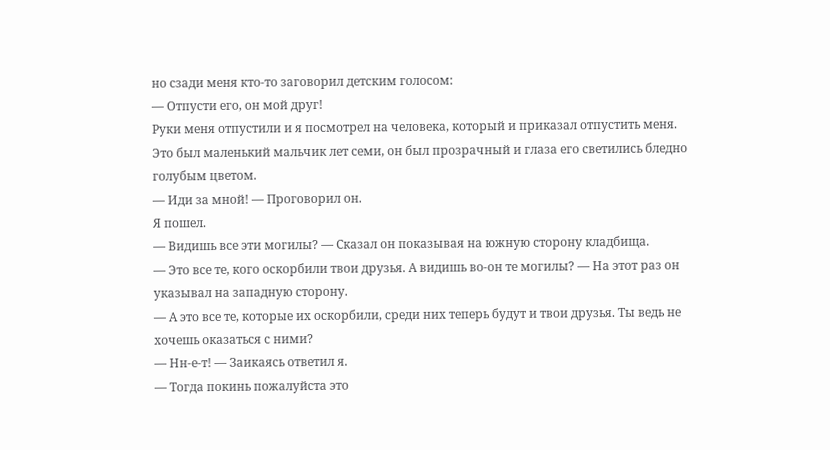но сзади меня кто-то заговорил детским голосом:
— Отпусти его, он мой друг!
Руки меня отпустили и я посмотрел на человека, который и приказал отпустить меня. Это был маленький мальчик лет семи, он был прозрачный и глаза его светились бледно голубым цветом.
— Иди за мной! — Проговорил он.
Я пошел.
— Видишь все эти могилы? — Сказал он показывая на южную сторону кладбища.
— Это все те, кого оскорбили твои друзья. А видишь во-он те могилы? — На этот раз он указывал на западную сторону.
— А это все те, которые их оскорбили, среди них теперь будут и твои друзья. Ты ведь не хочешь оказаться с ними?
— Нн-е-т! — Заикаясь ответил я.
— Тогда покинь пожалуйста это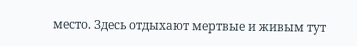место. Здесь отдыхают мертвые и живым тут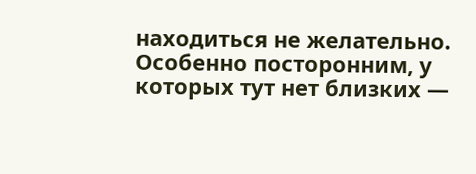находиться не желательно. Особенно посторонним, у которых тут нет близких —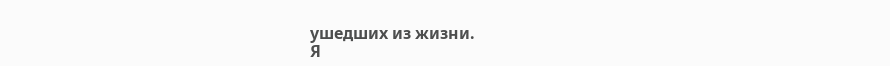ушедших из жизни.
Я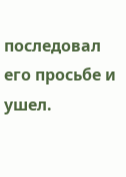последовал его просьбе и ушел.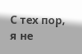С тех пор, я не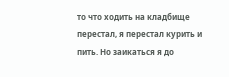то что ходить на кладбище перестал, я перестал курить и пить. Но заикаться я до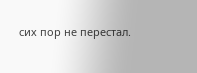сих пор не перестал.